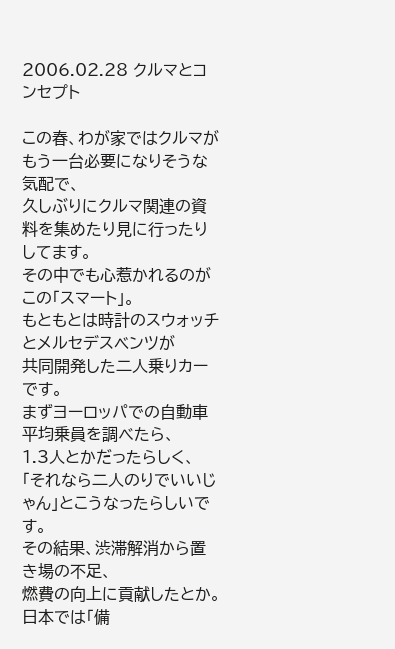2006.02.28 クルマとコンセプト

この春、わが家ではクルマがもう一台必要になりそうな気配で、
久しぶりにクルマ関連の資料を集めたり見に行ったりしてます。
その中でも心惹かれるのがこの「スマート」。
もともとは時計のスウォッチとメルセデスベンツが
共同開発した二人乗りカーです。
まずヨーロッパでの自動車平均乗員を調べたら、
1.3人とかだったらしく、
「それなら二人のりでいいじゃん」とこうなったらしいです。
その結果、渋滞解消から置き場の不足、
燃費の向上に貢献したとか。
日本では「備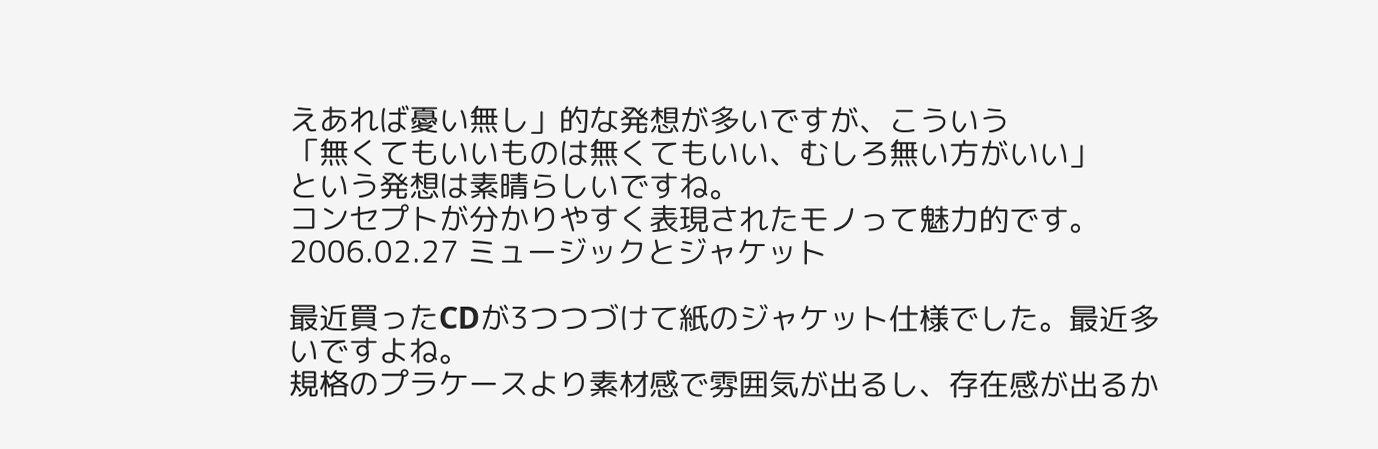えあれば憂い無し」的な発想が多いですが、こういう
「無くてもいいものは無くてもいい、むしろ無い方がいい」
という発想は素晴らしいですね。
コンセプトが分かりやすく表現されたモノって魅力的です。
2006.02.27 ミュージックとジャケット

最近買ったCDが3つつづけて紙のジャケット仕様でした。最近多いですよね。
規格のプラケースより素材感で雰囲気が出るし、存在感が出るか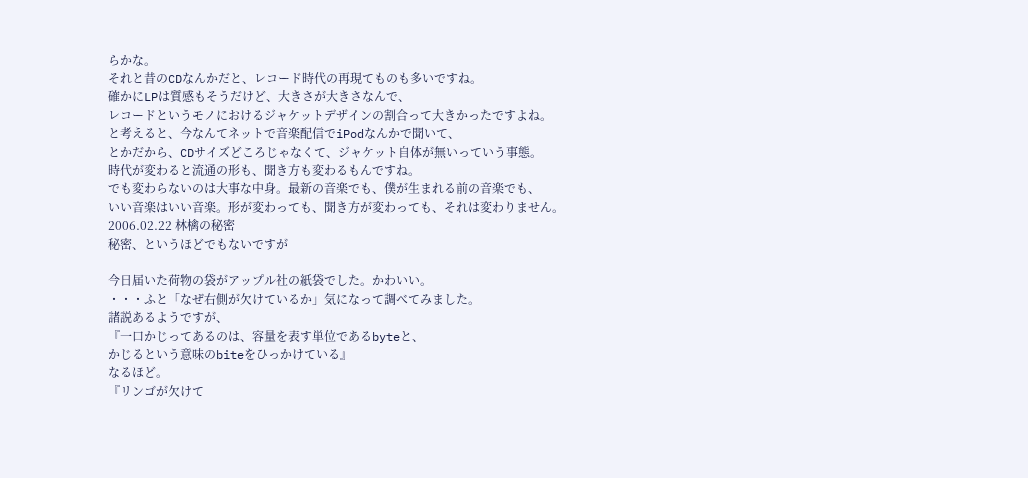らかな。
それと昔のCDなんかだと、レコード時代の再現てものも多いですね。
確かにLPは質感もそうだけど、大きさが大きさなんで、
レコードというモノにおけるジャケットデザインの割合って大きかったですよね。
と考えると、今なんてネットで音楽配信でiPodなんかで聞いて、
とかだから、CDサイズどころじゃなくて、ジャケット自体が無いっていう事態。
時代が変わると流通の形も、聞き方も変わるもんですね。
でも変わらないのは大事な中身。最新の音楽でも、僕が生まれる前の音楽でも、
いい音楽はいい音楽。形が変わっても、聞き方が変わっても、それは変わりません。
2006.02.22 林檎の秘密
秘密、というほどでもないですが

今日届いた荷物の袋がアップル社の紙袋でした。かわいい。
・・・ふと「なぜ右側が欠けているか」気になって調べてみました。
諸説あるようですが、
『一口かじってあるのは、容量を表す単位であるbyteと、
かじるという意味のbiteをひっかけている』
なるほど。
『リンゴが欠けて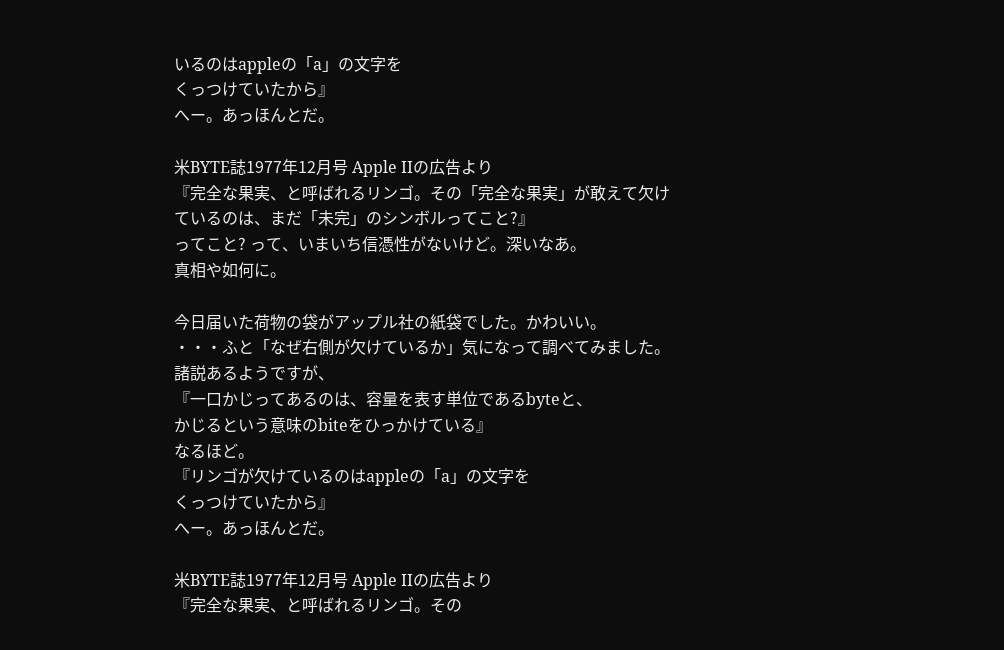いるのはappleの「a」の文字を
くっつけていたから』
へー。あっほんとだ。

米BYTE誌1977年12月号 Apple IIの広告より
『完全な果実、と呼ばれるリンゴ。その「完全な果実」が敢えて欠け
ているのは、まだ「未完」のシンボルってこと?』
ってこと? って、いまいち信憑性がないけど。深いなあ。
真相や如何に。

今日届いた荷物の袋がアップル社の紙袋でした。かわいい。
・・・ふと「なぜ右側が欠けているか」気になって調べてみました。
諸説あるようですが、
『一口かじってあるのは、容量を表す単位であるbyteと、
かじるという意味のbiteをひっかけている』
なるほど。
『リンゴが欠けているのはappleの「a」の文字を
くっつけていたから』
へー。あっほんとだ。

米BYTE誌1977年12月号 Apple IIの広告より
『完全な果実、と呼ばれるリンゴ。その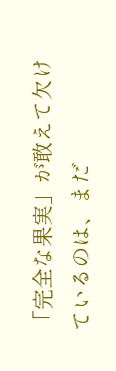「完全な果実」が敢えて欠け
ているのは、まだ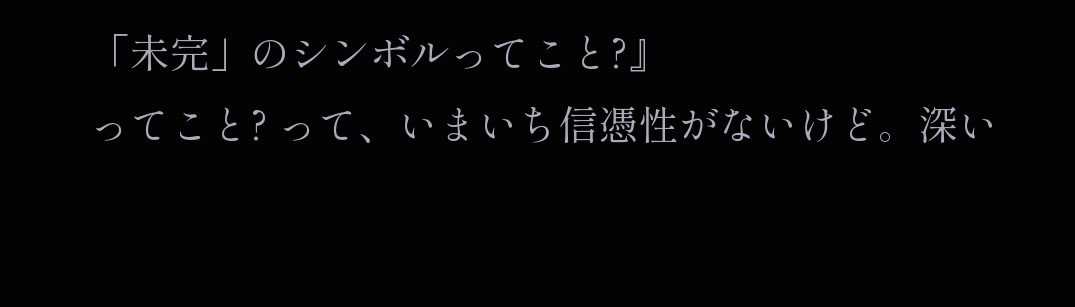「未完」のシンボルってこと?』
ってこと? って、いまいち信憑性がないけど。深い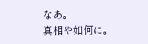なあ。
真相や如何に。